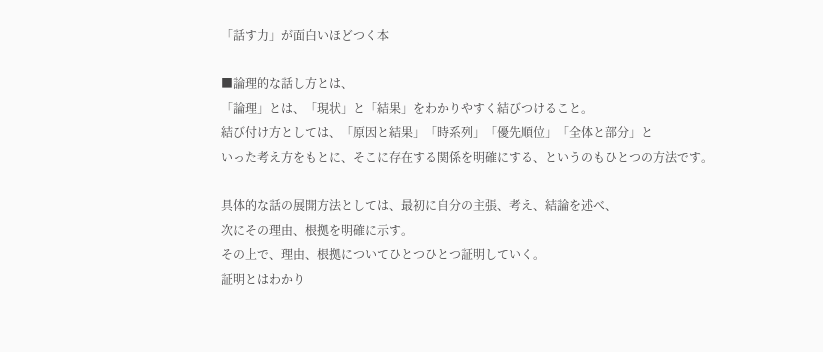「話す力」が面白いほどつく本

■論理的な話し方とは、
「論理」とは、「現状」と「結果」をわかりやすく結びつけること。
結び付け方としては、「原因と結果」「時系列」「優先順位」「全体と部分」と
いった考え方をもとに、そこに存在する関係を明確にする、というのもひとつの方法です。

具体的な話の展開方法としては、最初に自分の主張、考え、結論を述べ、
次にその理由、根拠を明確に示す。
その上で、理由、根拠についてひとつひとつ証明していく。
証明とはわかり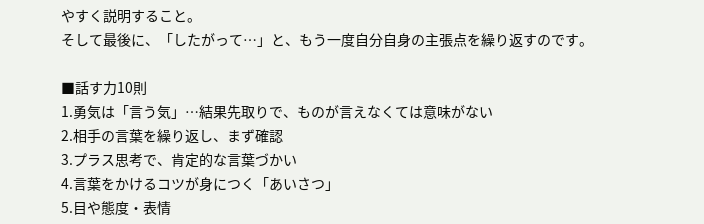やすく説明すること。
そして最後に、「したがって…」と、もう一度自分自身の主張点を繰り返すのです。

■話す力10則
1.勇気は「言う気」…結果先取りで、ものが言えなくては意味がない
2.相手の言葉を繰り返し、まず確認
3.プラス思考で、肯定的な言葉づかい
4.言葉をかけるコツが身につく「あいさつ」
5.目や態度・表情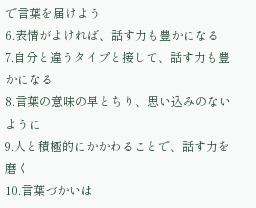で言葉を届けよう
6.表情がよければ、話す力も豊かになる
7.自分と違うタイプと接して、話す力も豊かになる
8.言葉の意味の早とちり、思い込みのないように
9.人と積極的にかかわることで、話す力を磨く
10.言葉づかいは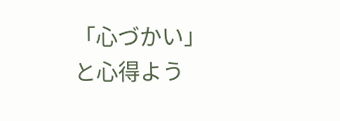「心づかい」と心得よう